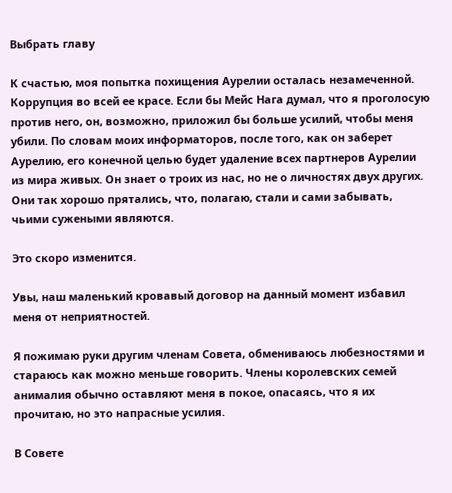Выбрать главу

К счастью, моя попытка похищения Аурелии осталась незамеченной. Коррупция во всей ее красе. Если бы Мейс Нага думал, что я проголосую против него, он, возможно, приложил бы больше усилий, чтобы меня убили. По словам моих информаторов, после того, как он заберет Аурелию, его конечной целью будет удаление всех партнеров Аурелии из мира живых. Он знает о троих из нас, но не о личностях двух других. Они так хорошо прятались, что, полагаю, стали и сами забывать, чьими сужеными являются.

Это скоро изменится.

Увы, наш маленький кровавый договор на данный момент избавил меня от неприятностей.

Я пожимаю руки другим членам Совета, обмениваюсь любезностями и стараюсь как можно меньше говорить. Члены королевских семей анималия обычно оставляют меня в покое, опасаясь, что я их прочитаю, но это напрасные усилия.

В Совете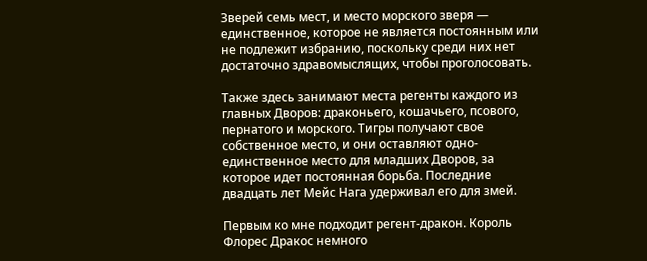Зверей семь мест, и место морского зверя — единственное, которое не является постоянным или не подлежит избранию, поскольку среди них нет достаточно здравомыслящих, чтобы проголосовать.

Также здесь занимают места регенты каждого из главных Дворов: драконьего, кошачьего, псового, пернатого и морского. Тигры получают свое собственное место, и они оставляют одно-единственное место для младших Дворов, за которое идет постоянная борьба. Последние двадцать лет Мейс Нага удерживал его для змей.

Первым ко мне подходит регент-дракон. Король Флорес Дракос немного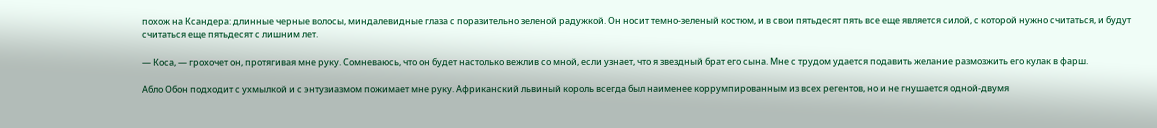похож на Ксандера: длинные черные волосы, миндалевидные глаза с поразительно зеленой радужкой. Он носит темно-зеленый костюм, и в свои пятьдесят пять все еще является силой, с которой нужно считаться, и будут считаться еще пятьдесят с лишним лет.

— Коса, — грохочет он, протягивая мне руку. Сомневаюсь, что он будет настолько вежлив со мной, если узнает, что я звездный брат его сына. Мне с трудом удается подавить желание размозжить его кулак в фарш.

Абло Обон подходит с ухмылкой и с энтузиазмом пожимает мне руку. Африканский львиный король всегда был наименее коррумпированным из всех регентов, но и не гнушается одной-двумя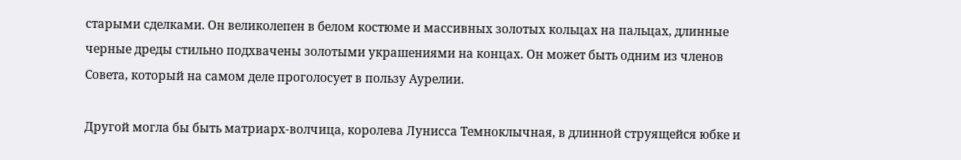старыми сделками. Он великолепен в белом костюме и массивных золотых кольцах на пальцах, длинные черные дреды стильно подхвачены золотыми украшениями на концах. Он может быть одним из членов Совета, который на самом деле проголосует в пользу Аурелии.

Другой могла бы быть матриарх-волчица, королева Лунисса Темноклычная, в длинной струящейся юбке и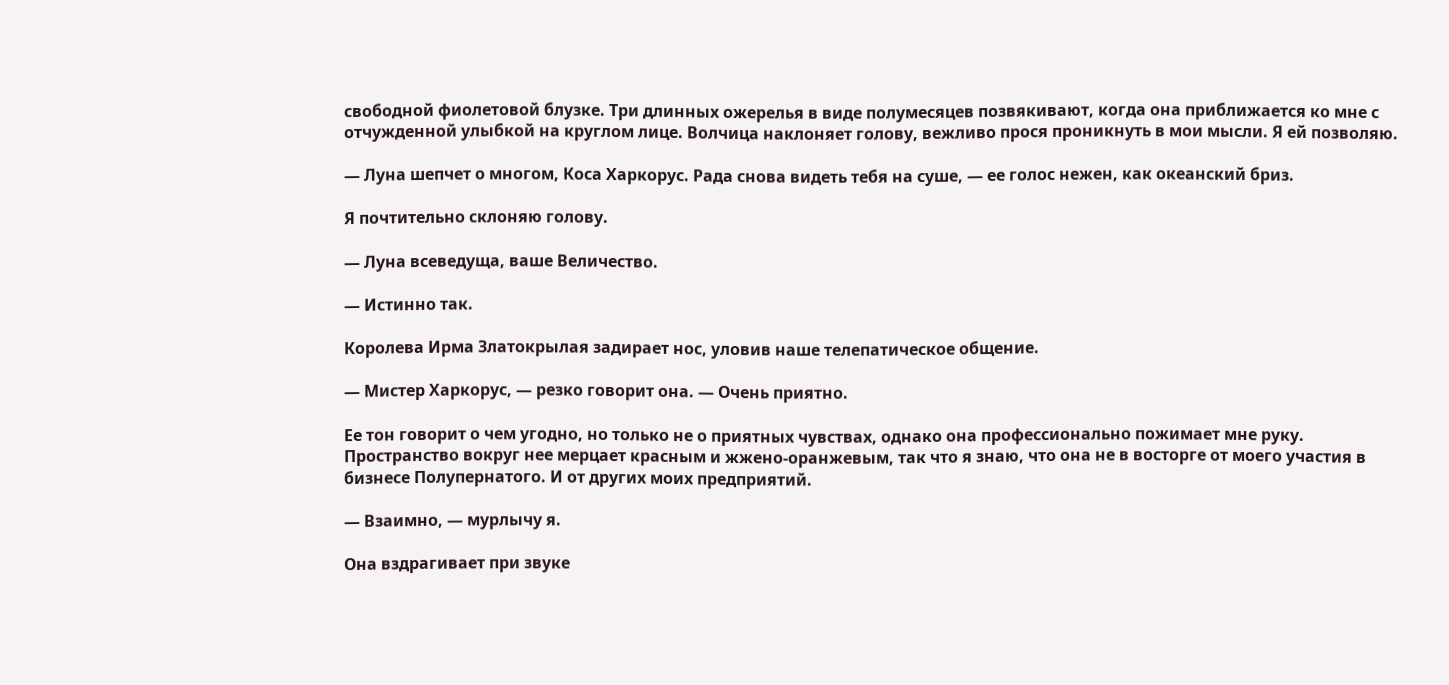свободной фиолетовой блузке. Три длинных ожерелья в виде полумесяцев позвякивают, когда она приближается ко мне с отчужденной улыбкой на круглом лице. Волчица наклоняет голову, вежливо прося проникнуть в мои мысли. Я ей позволяю.

— Луна шепчет о многом, Коса Харкорус. Рада снова видеть тебя на суше, — ее голос нежен, как океанский бриз.

Я почтительно склоняю голову.

— Луна всеведуща, ваше Величество.

— Истинно так.

Королева Ирма Златокрылая задирает нос, уловив наше телепатическое общение.

— Мистер Харкорус, — резко говорит она. — Очень приятно.

Ее тон говорит о чем угодно, но только не о приятных чувствах, однако она профессионально пожимает мне руку. Пространство вокруг нее мерцает красным и жжено-оранжевым, так что я знаю, что она не в восторге от моего участия в бизнесе Полупернатого. И от других моих предприятий.

— Взаимно, — мурлычу я.

Она вздрагивает при звуке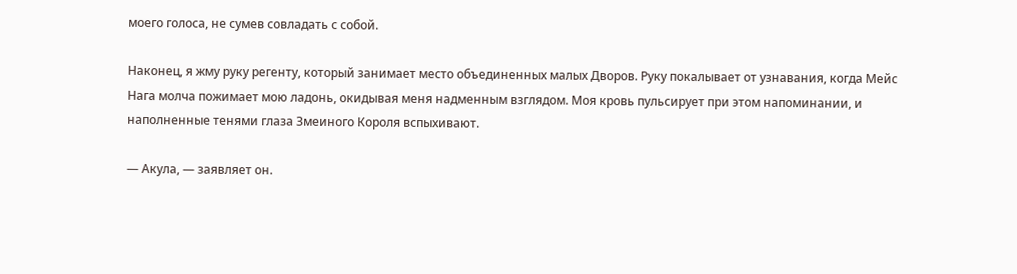моего голоса, не сумев совладать с собой.

Наконец, я жму руку регенту, который занимает место объединенных малых Дворов. Руку покалывает от узнавания, когда Мейс Нага молча пожимает мою ладонь, окидывая меня надменным взглядом. Моя кровь пульсирует при этом напоминании, и наполненные тенями глаза Змеиного Короля вспыхивают.

— Акула, — заявляет он.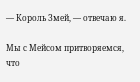— Король Змей, — отвечаю я.

Мы с Мейсом притворяемся, что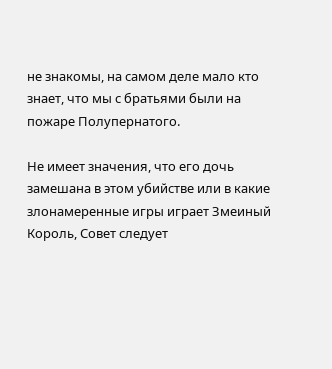не знакомы, на самом деле мало кто знает, что мы с братьями были на пожаре Полупернатого.

Не имеет значения, что его дочь замешана в этом убийстве или в какие злонамеренные игры играет Змеиный Король, Совет следует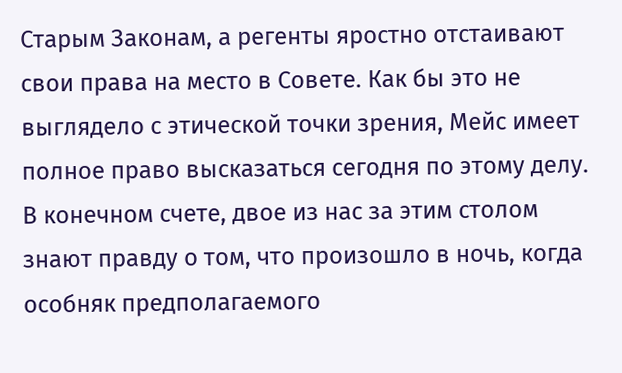Старым Законам, а регенты яростно отстаивают свои права на место в Совете. Как бы это не выглядело с этической точки зрения, Мейс имеет полное право высказаться сегодня по этому делу. В конечном счете, двое из нас за этим столом знают правду о том, что произошло в ночь, когда особняк предполагаемого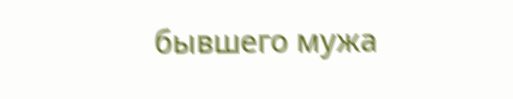бывшего мужа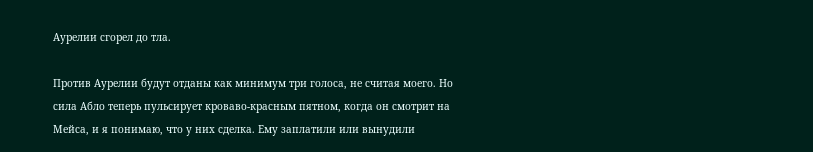Аурелии сгорел до тла.

Против Аурелии будут отданы как минимум три голоса, не считая моего. Но сила Абло теперь пульсирует кроваво-красным пятном, когда он смотрит на Мейса, и я понимаю, что у них сделка. Ему заплатили или вынудили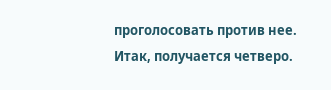проголосовать против нее. Итак, получается четверо.